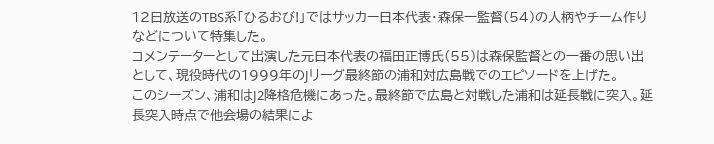12日放送のTBS系「ひるおび!」ではサッカー日本代表・森保一監督(54)の人柄やチーム作りなどについて特集した。
コメンテーターとして出演した元日本代表の福田正博氏(55)は森保監督との一番の思い出として、現役時代の1999年のJリーグ最終節の浦和対広島戦でのエピソードを上げた。
このシーズン、浦和はJ2降格危機にあった。最終節で広島と対戦した浦和は延長戦に突入。延長突入時点で他会場の結果によ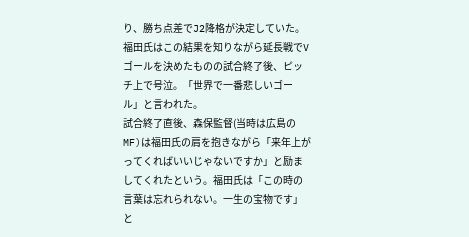り、勝ち点差でJ2降格が決定していた。福田氏はこの結果を知りながら延長戦でVゴールを決めたものの試合終了後、ピッチ上で号泣。「世界で一番悲しいゴール」と言われた。
試合終了直後、森保監督(当時は広島のMF)は福田氏の肩を抱きながら「来年上がってくればいいじゃないですか」と励ましてくれたという。福田氏は「この時の言葉は忘れられない。一生の宝物です」と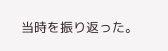当時を振り返った。